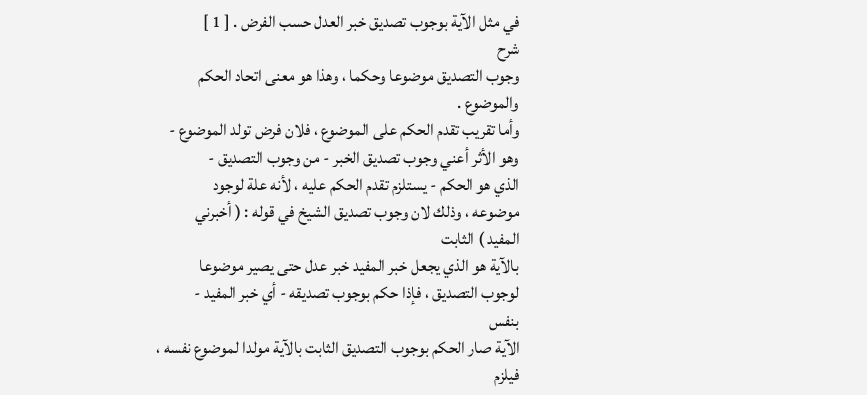في مثل الآية بوجوب تصديق خبر العدل حسب الفرض . [ 1 ]
شرح
وجوب التصديق موضوعا وحكما ، وهذا هو معنى اتحاد الحكم
والموضوع .
وأما تقريب تقدم الحكم على الموضوع ، فلان فرض تولد الموضوع -
وهو الأثر أعني وجوب تصديق الخبر - من وجوب التصديق -
الذي هو الحكم - يستلزم تقدم الحكم عليه ، لأنه علة لوجود
موضوعه ، وذلك لان وجوب تصديق الشيخ في قوله : ( أخبرني
المفيد ) الثابت
بالآية هو الذي يجعل خبر المفيد خبر عدل حتى يصير موضوعا
لوجوب التصديق ، فإذا حكم بوجوب تصديقه - أي خبر المفيد -
بنفس
الآية صار الحكم بوجوب التصديق الثابت بالآية مولدا لموضوع نفسه ،
فيلزم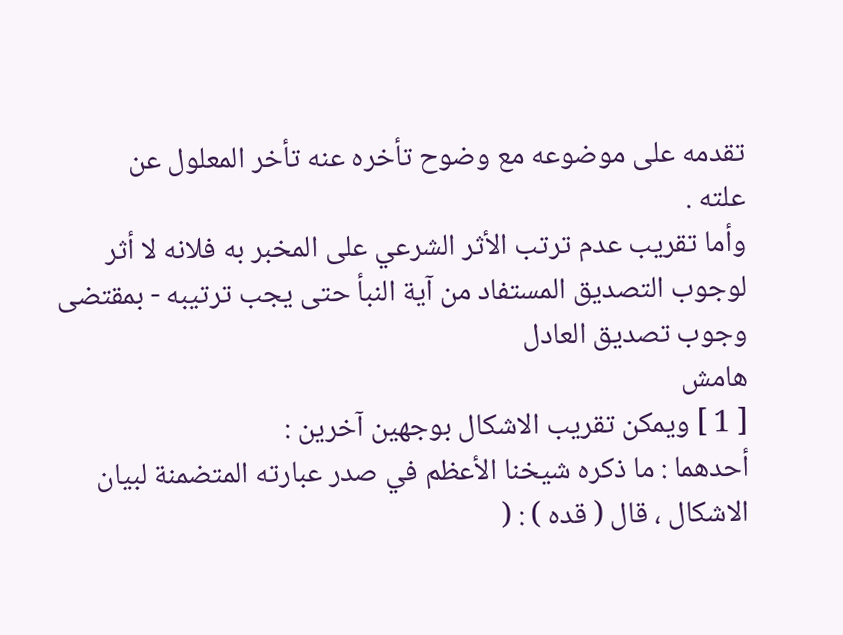تقدمه على موضوعه مع وضوح تأخره عنه تأخر المعلول عن
علته .
وأما تقريب عدم ترتب الأثر الشرعي على المخبر به فلانه لا أثر
لوجوب التصديق المستفاد من آية النبأ حتى يجب ترتيبه - بمقتضى
وجوب تصديق العادل
هامش
[ 1 ] ويمكن تقريب الاشكال بوجهين آخرين :
أحدهما : ما ذكره شيخنا الأعظم في صدر عبارته المتضمنة لبيان
الاشكال ، قال ( قده ) : (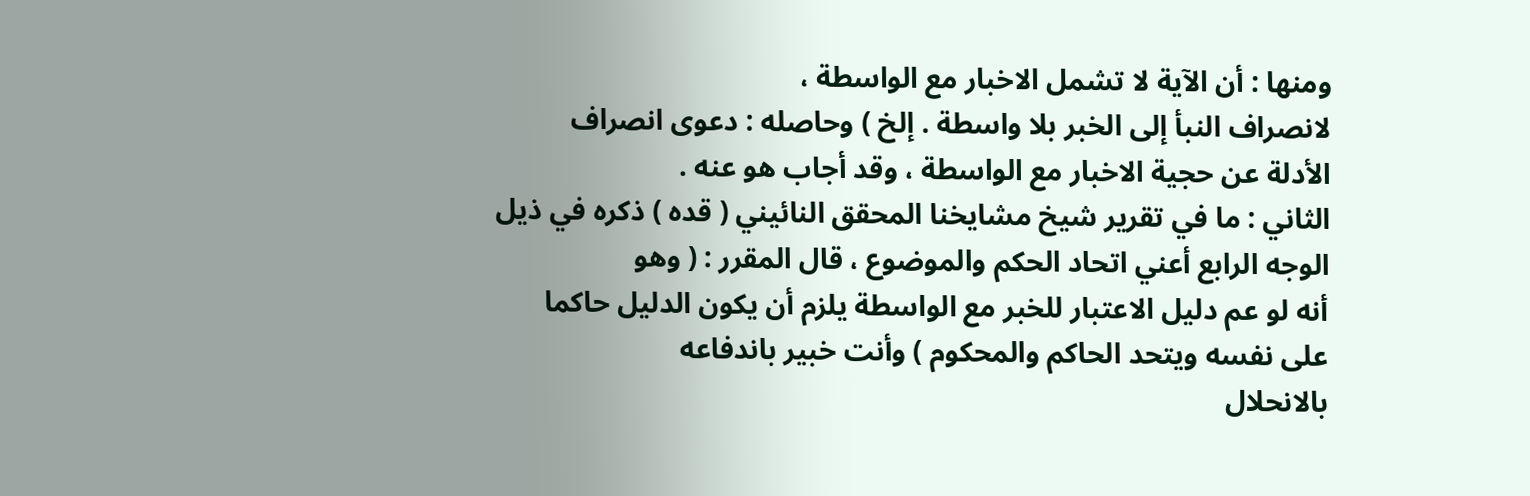ومنها : أن الآية لا تشمل الاخبار مع الواسطة ،
لانصراف النبأ إلى الخبر بلا واسطة . إلخ ) وحاصله : دعوى انصراف
الأدلة عن حجية الاخبار مع الواسطة ، وقد أجاب هو عنه .
الثاني : ما في تقرير شيخ مشايخنا المحقق النائيني ( قده ) ذكره في ذيل
الوجه الرابع أعني اتحاد الحكم والموضوع ، قال المقرر : ( وهو
أنه لو عم دليل الاعتبار للخبر مع الواسطة يلزم أن يكون الدليل حاكما
على نفسه ويتحد الحاكم والمحكوم ) وأنت خبير باندفاعه
بالانحلال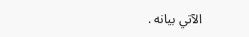الآتي بيانه .